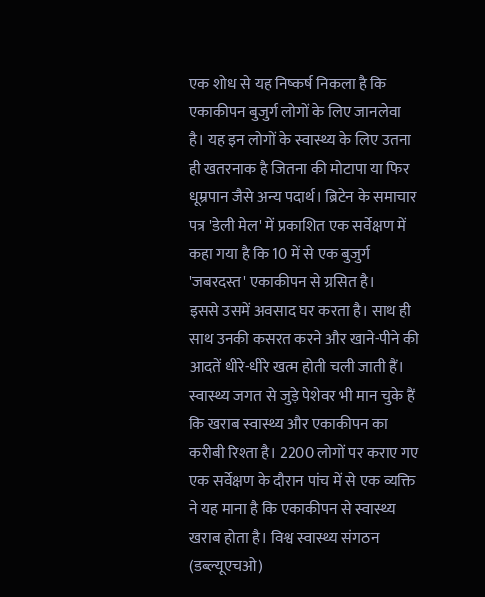एक शोध से यह निष्कर्ष निकला है कि एकाकीपन बुजुर्ग लोगों के लिए जानलेवा है। यह इन लोगों के स्वास्थ्य के लिए उतना ही खतरनाक है जितना की मोटापा या फिर धूम्रपान जैसे अन्य पदार्थ। ब्रिटेन के समाचार पत्र 'डेली मेल' में प्रकाशित एक सर्वेक्षण में कहा गया है कि 10 में से एक बुजुर्ग 'जबरदस्त' एकाकीपन से ग्रसित है।
इससे उसमें अवसाद घर करता है। साथ ही साथ उनकी कसरत करने और खाने-पीने की आदतें धीरे-धीरे खत्म होती चली जाती हैं। स्वास्थ्य जगत से जुड़े पेशेवर भी मान चुके हैं कि खराब स्वास्थ्य और एकाकीपन का करीबी रिश्ता है। 2200 लोगों पर कराए गए एक सर्वेक्षण के दौरान पांच में से एक व्यक्ति ने यह माना है कि एकाकीपन से स्वास्थ्य खराब होता है। विश्व स्वास्थ्य संगठन (डब्ल्यूएचओ)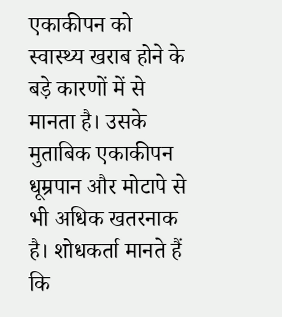एकाकीपन को स्वास्थ्य खराब होने के बड़े कारणों में से मानता है। उसके मुताबिक एकाकीपन धूम्रपान और मोटापे से भी अधिक खतरनाक है। शोधकर्ता मानते हैं कि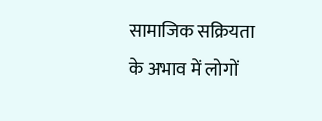सामाजिक सक्रियता के अभाव में लोगों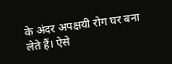के अंदर अपक्षयी रोग घर बना लेते हैं। ऐसे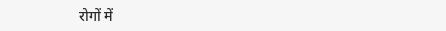रोगों में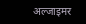अल्जाइमर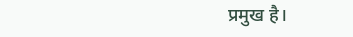प्रमुख है।